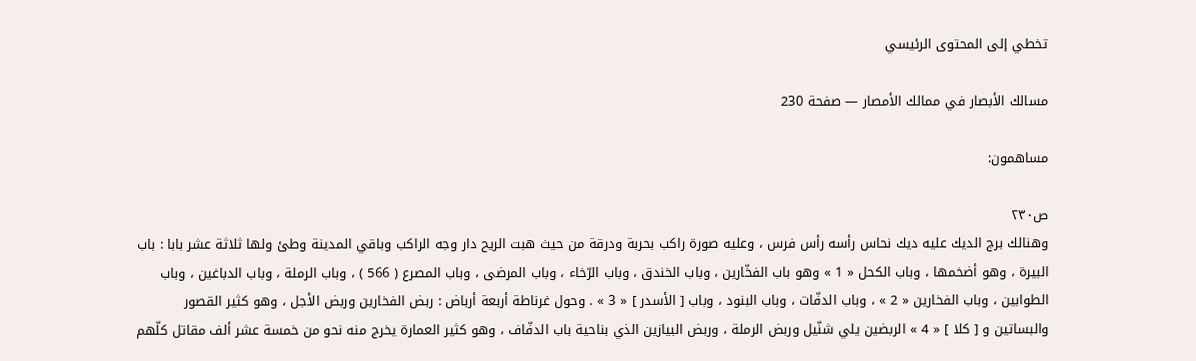تخطي إلى المحتوى الرئيسي

مسالك الأبصار في ممالك الأمصار — صفحة 230

مساهمون:

ص٢٣٠
وهنالك برج الديك عليه ديك نحاس رأسه رأس فرس ، وعليه صورة راكب بحربة ودرقة من حيث هبت الريح دار وجه الراكب وباقي المدينة وطئ ولها ثلاثة عشر بابا : باب البيرة ، وهو أضخمها ، وباب الكحل « 1 » وهو باب الفخّارين ، وباب الخندق ، وباب الرّخاء ، وباب المرضى ، وباب المصرع ( 566 ) ، وباب الرملة ، وباب الدباغين ، وباب الطوابين ، وباب الفخارين « 2 » ، وباب الدفّات ، وباب البنود ، وباب [ الأسدر ] « 3 » . وحول غرناطة أربعة أرباض : ربض الفخارين وربض الأجل ، وهو كثير القصور والبساتين و [ كلا ] « 4 » الربضين يلي شنّيل وربض الرملة ، وربض البيازين الذي بناحية باب الدفّاف ، وهو كثير العمارة يخرج منه نحو من خمسة عشر ألف مقاتل كلّهم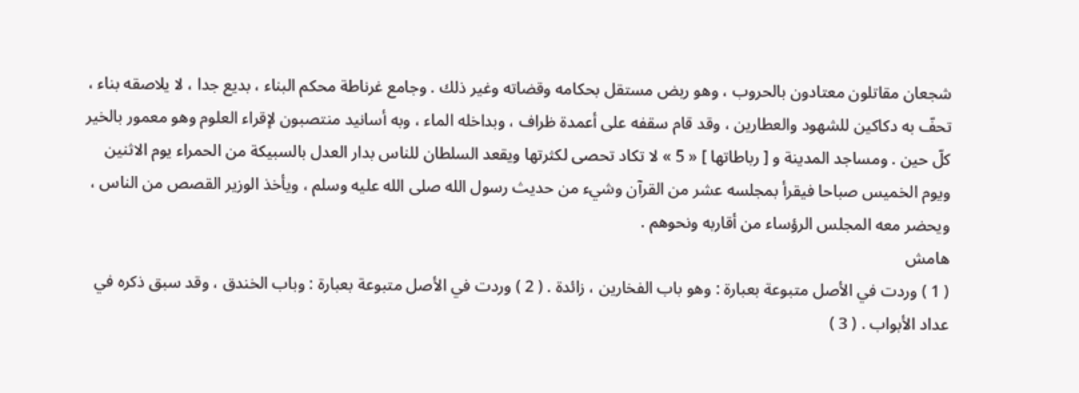شجعان مقاتلون معتادون بالحروب ، وهو ربض مستقل بحكامه وقضاته وغير ذلك . وجامع غرناطة محكم البناء ، بديع جدا ، لا يلاصقه بناء ، تحفّ به دكاكين للشهود والعطارين ، وقد قام سقفه على أعمدة ظراف ، وبداخله الماء ، وبه أسانيد منتصبون لإقراء العلوم وهو معمور بالخير كلّ حين . ومساجد المدينة و [ رباطاتها ] « 5 » لا تكاد تحصى لكثرتها ويقعد السلطان للناس بدار العدل بالسبيكة من الحمراء يوم الاثنين ويوم الخميس صباحا فيقرأ بمجلسه عشر من القرآن وشيء من حديث رسول الله صلى الله عليه وسلم ، ويأخذ الوزير القصص من الناس ، ويحضر معه المجلس الرؤساء من أقاربه ونحوهم .
هامش
( 1 ) وردت في الأصل متبوعة بعبارة : وهو باب الفخارين ، زائدة . ( 2 ) وردت في الأصل متبوعة بعبارة : وباب الخندق ، وقد سبق ذكره في عداد الأبواب . ( 3 )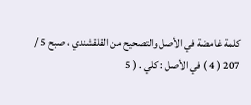كلمة غامضة في الأصل والتصحيح من القلقشندي ، صبح 5 / 207 ( 4 ) في الأصل : كلي . ( 5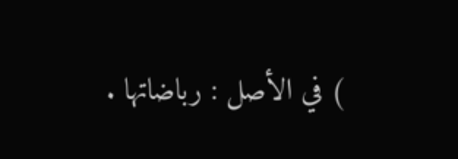) في الأصل : رباضاتها .